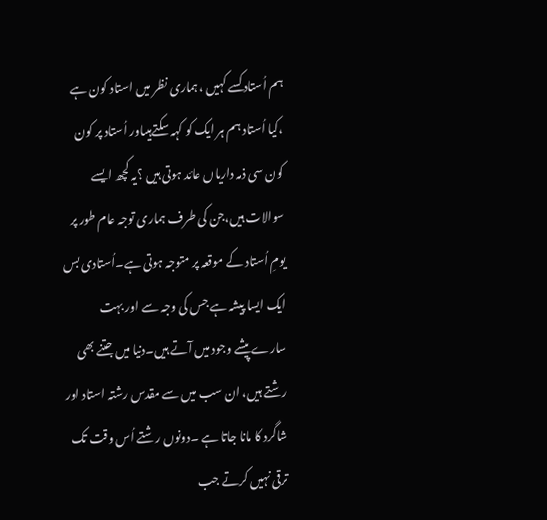ہم اُستاد کسے کہیں ،ہماری نظر میں استاد کون ہے ،کیا اُستاد ہم ہر ایک کو کہہ سکتےہیںاور اُستاد پر کون کون سی ذمہ داریاں عائد ہوتی ہیں ؟یہ کچھ ایسے سوالات ہیں،جن کی طرف ہماری توجہ عام طور پر یومِ اُستاد کے موقعہ پر متوجہ ہوتی ہے۔اُستادی بس ایک ایسا پیشہ ہے جس کی وجہ سے اور بہت سارے پیشے وجود میں آتے ہیں۔دنیا میں جتنے بھی رشتے ہیں، ان سب میں سے مقدس رشتہ استاد اور شاگرد کا مانا جاتا ہے ۔دونوں رشتے اُس وقت تک ترقی نہیں کرتے جب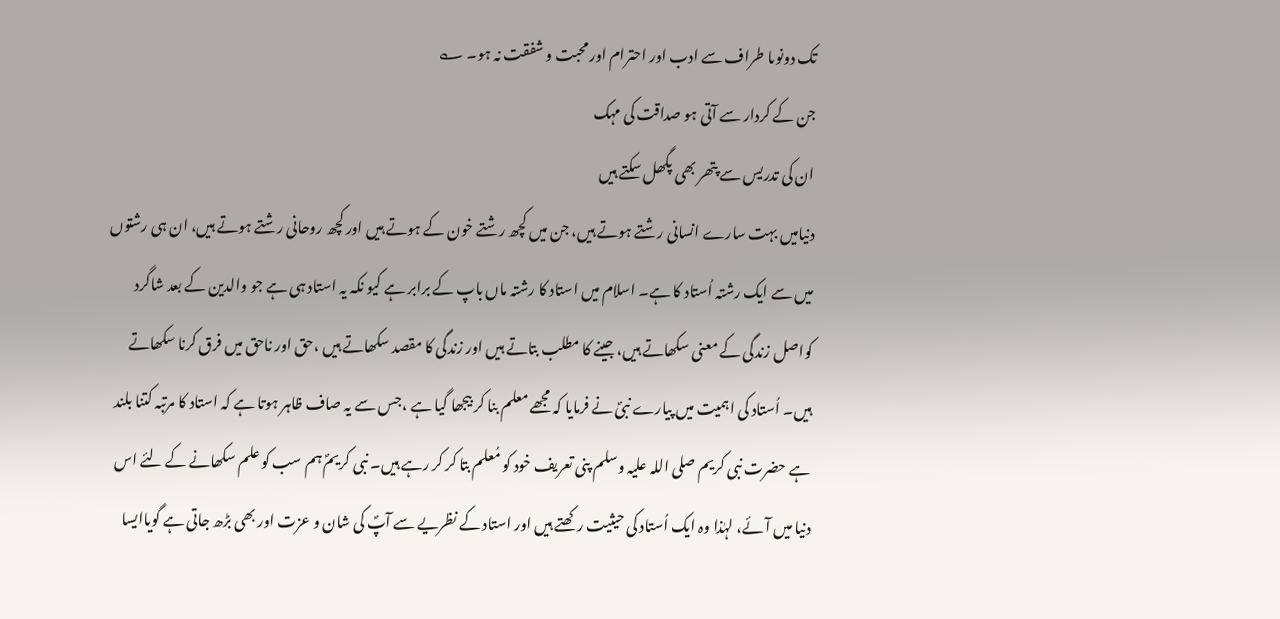تک دونوںا طراف سے ادب اور احترام اور محبت و شفقت نہ ہو۔ ؎
جن کے کردار سے آتی ہو صداقت کی مہک
ان کی تدریس سے پتھر بھی پگھل سکتے ہیں
دنیامیں بہت سارے انسانی رشتے ہوتے ہیں، جن میں کچھ رشتے خون کے ہوتے ہیں اور کچھ روحانی رشتے ہوتے ہیں، ان ہی رشتوں میں سے ایک رشتہ اُستاد کا ہے۔ اسلام میں استاد کا رشتہ ماں باپ کے برابر ہے کیو نکہ یہ استاد ہی ہے جو والدین کے بعد شاگرد کواصل زندگی کے معنی سکھاتے ہیں، جینے کا مطلب بتاتے ہیں اور زندگی کا مقصد سکھاتے ہیں ،حق اور ناحق میں فرق کرنا سکھاتے ہیں۔ اُستاد کی اہمیت میں پیارے نبیؐ نے فرمایا کہ مجھے معلم بنا کر بیجھا گیا ہے ،جس سے یہ صاف ظاہر ہوتا ہے کہ استاد کا مرتبہ کتنا بلند ہے حضرت نبی کریم صلی اللہ علیہ وسلم پنی تعریف خود کو مُعلم بتا کر کر رہے ہیں۔ نبی کریمؐ ہم سب کو علم سکھانے کے لئے اس دنیا میں آئے، لہٰذا وہ ایک اُستاد کی حیثیت رکھتے ہیں اور استاد کے نظریے سے آپؐ کی شان و عزت اور بھی بڑھ جاتی ہے گویاایسا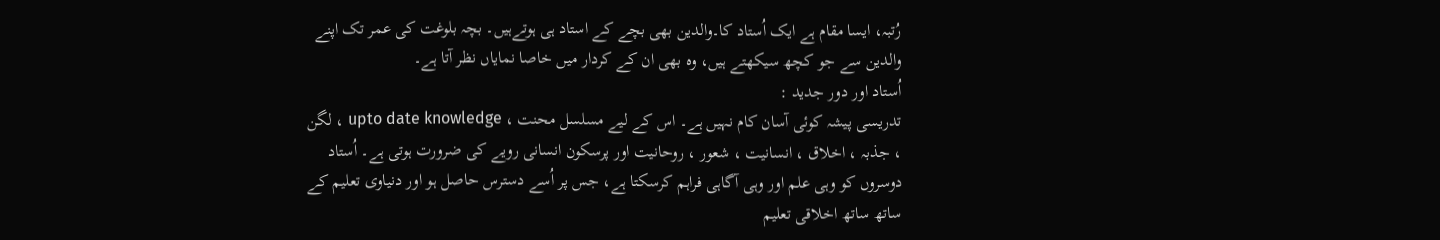رُتبہ، ایسا مقام ہے ایک اُستاد کا۔والدین بھی بچے کے استاد ہی ہوتےہیں۔ بچہ بلوغت کی عمر تک اپنے والدین سے جو کچھ سیکھتے ہیں، وہ بھی ان کے کردار میں خاصا نمایاں نظر آتا ہے۔
اُستاد اور دور جدید :
تدریسی پیشہ کوئی آسان کام نہیں ہے۔ اس کے لیے مسلسل محنت ، upto date knowledge ، لگن ، جذبہ ، اخلاق ، انسانیت ، شعور ، روحانیت اور پرسکون انسانی رویے کی ضرورت ہوتی ہے۔ اُستاد دوسروں کو وہی علم اور وہی آگاہی فراہم کرسکتا ہے، جس پر اُسے دسترس حاصل ہو اور دنیاوی تعلیم کے ساتھ ساتھ اخلاقی تعلیم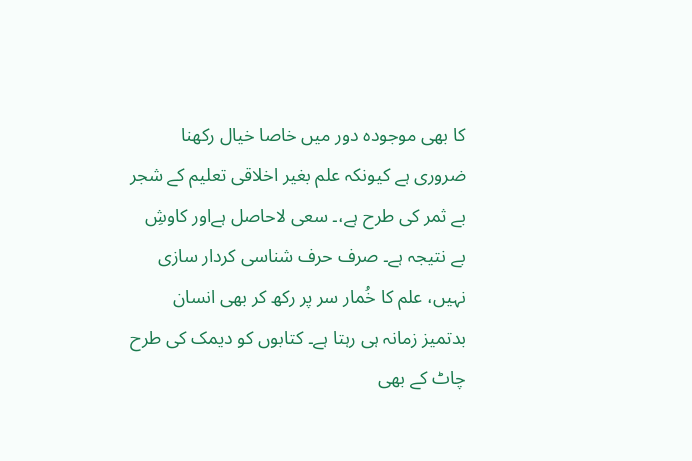کا بھی موجودہ دور میں خاصا خیال رکھنا ضروری ہے کیونکہ علم بغیر اخلاقی تعلیم کے شجر بے ثمر کی طرح ہے،۔ سعی لاحاصل ہےاور کاوشِ بے نتیجہ ہے۔ صرف حرف شناسی کردار سازی نہیں، علم کا خُمار سر پر رکھ کر بھی انسان بدتمیز زمانہ ہی رہتا ہے۔ کتابوں کو دیمک کی طرح چاٹ کے بھی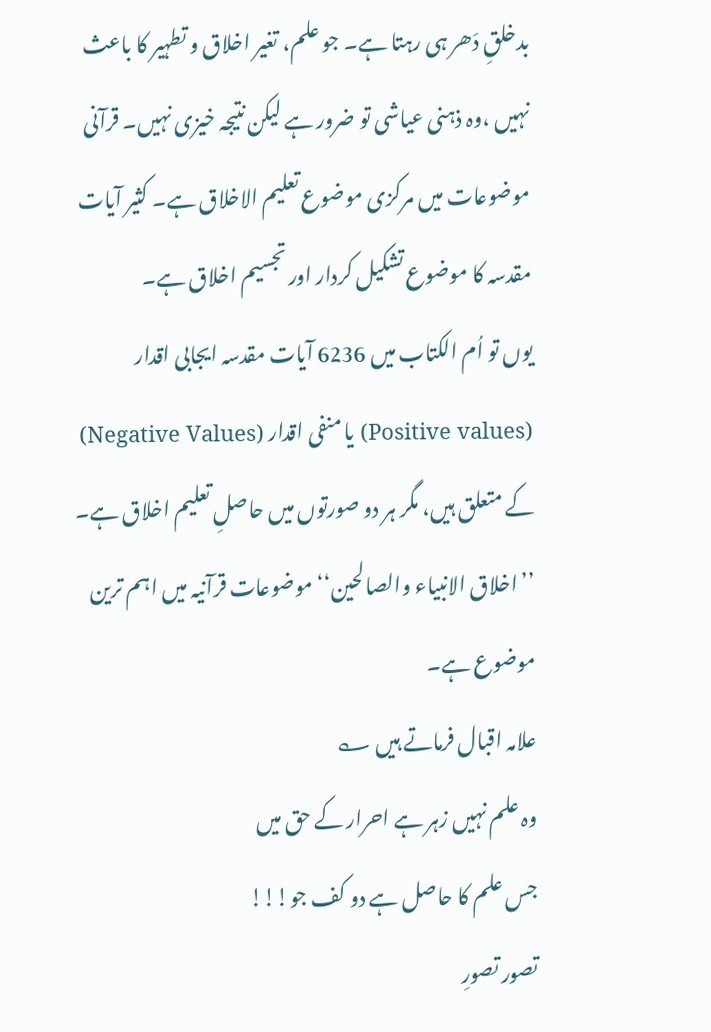بدخلقِ دَھر ہی رہتا ہے۔ جو علم، تغیر اخلاق و تطہیر کا باعث نہیں ،وہ ذہنی عیاشی تو ضرور ہے لیکن نتیجہ خیزی نہیں۔ قرآنی موضوعات میں مرکزی موضوع تعلیم الاخلاق ہے۔ کثیر آیات مقدسہ کا موضوع تشکیل کردار اور تجسیم اخلاق ہے۔
یوں تو اُم الکتاب میں 6236 آیات مقدسہ ایجابی اقدار (Positive values) یا منفی اقدار (Negative Values) کے متعلق ہیں، مگر ہر دو صورتوں میں حاصلِ تعلیم اخلاق ہے۔ ’’اخلاق الانبیاء والصالحین‘‘ موضوعات قرآنیہ میں اہم ترین موضوع ہے۔
علامہ اقبال فرماتے ہیں ؎
وہ علم نہیں زہر ہے احرار کے حق میں
جس علم کا حاصل ہے دو کف جو!!!
تصور تصورِ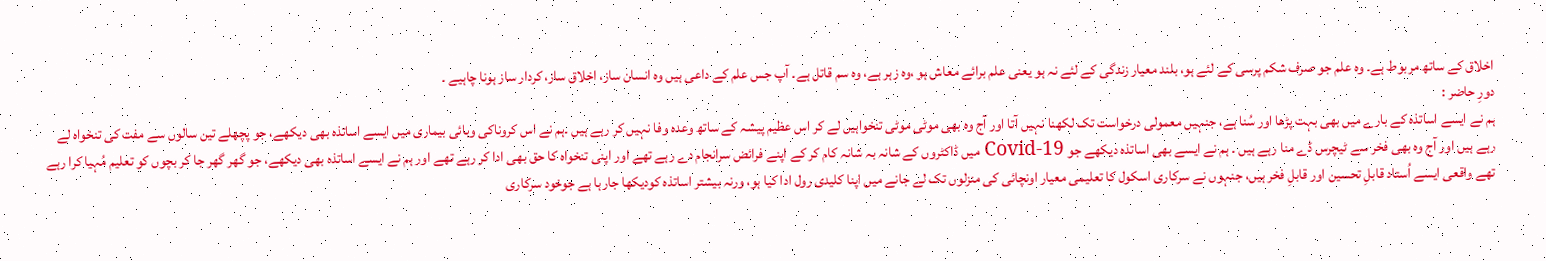اخلاق کے ساتھ مربوط ہے۔ وہ علم جو صرف شکم پرسی کے لئے ہو، بلند معیار زندگی کے لئے نہ ہو یعنی علم برائے معاش ہو ،وہ زہر ہے، وہ سم قاتل ہے۔ آپ جس علم کے داعی ہیں وہ انسان ساز، اخلاق ساز، کردار ساز ہونا چاہیے ۔
دورِ حاضر :
ہم نے ایسے اساتذہ کے بارے میں بھی بہت پڑھا اور سُنا ہے، جنہیں معمولی درخواست تک لکھنا نہیں آتا اور آج وہ بھی موٹی موٹی تنخواہیں لے کر اس عظیم پیشہ کے ساتھ وعدہ وفا نہیں کر رہے ہیں ۔ہم نے اس کروناکی وبائی بیماری میں ایسے اساتذہ بھی دیکھے، جو پچھلے تین سالوں سے مفت کی تنخواہ لے رہے ہیں اور آج وہ بھی فخر سے ٹیچرس ڈے منا رہے ہیں ۔ ہم نے ایسے بھی اساتذہ دیکھے جو Covid-19 میں ڈاکٹروں کے شانہ بہ شانہ کام کر کے اپنے فرائض سرانجام دے رہے تھے اور اپنی تنخواہ کا حق بھی ادا کر رہے تھے اور ہم نے ایسے اساتذہ بھی دیکھے، جو گھر گھر جا کر بچوں کو تعلیم مُہیا کرا رہے تھے واقعی ایسے اُستاد قابلِ تحسین اور قابلِ فخر ہیں، جنہوں نے سرکاری اسکول کا تعلیمی معیار اونچائی کی منزلوں تک لے جانے میں اپنا کلیدی رول ادا کیا ہو، ورنہ بیشتر اساتذہ کودیکھا جارہا ہے جوخود سرکاری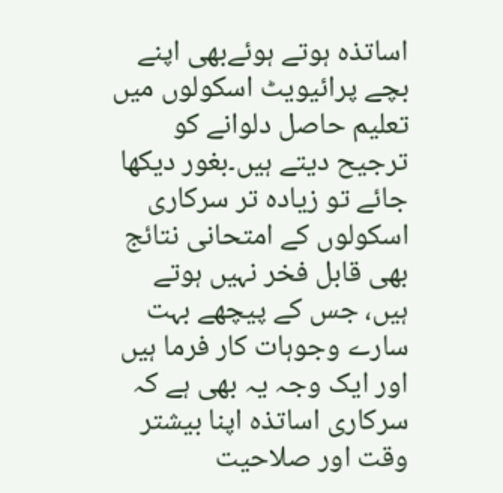اساتذہ ہوتے ہوئےبھی اپنے بچے پرائیویٹ اسکولوں میں تعلیم حاصل دلوانے کو ترجیح دیتے ہیں۔بغور دیکھا جائے تو زیادہ تر سرکاری اسکولوں کے امتحانی نتائج بھی قابل فخر نہیں ہوتے ہیں، جس کے پیچھے بہت سارے وجوہات کار فرما ہیں اور ایک وجہ یہ بھی ہے کہ سرکاری اساتذہ اپنا بیشتر وقت اور صلاحیت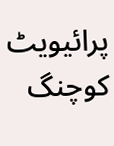پرائیویٹ کوچنگ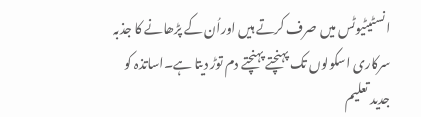انسٹیٹیوٹس میں صرف کرتے ہیں اوراُن کے پڑھانے کا جذبہ سرکاری اسکولوں تک پہنچتے پہنچتے دم توڑ دیتا ہے۔اساتذہ کو جدید تعلیم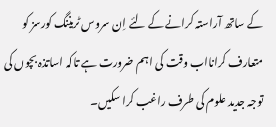کے ساتھ آراستہ کرانے کے لئے اِن سروس ٹریننگ کورسز کو متعارف کرانااب وقت کی اہم ضرورت ہے تاکہ اساتذہ بچوں کی توجہ جدید علوم کی طرف راغب کرا سکیں۔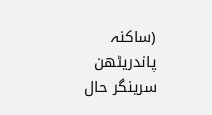(ساکنہ پاندریٹھن سرینگر حال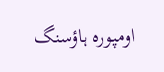اومپورہ ہاؤسنگ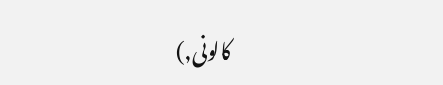کالونی,)